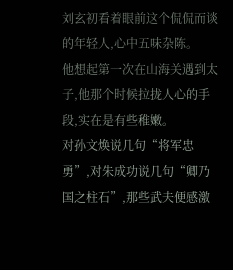刘玄初看着眼前这个侃侃而谈的年轻人,心中五味杂陈。
他想起第一次在山海关遇到太子,他那个时候拉拢人心的手段,实在是有些稚嫩。
对孙文焕说几句“将军忠勇”,对朱成功说几句“卿乃国之柱石”,那些武夫便感激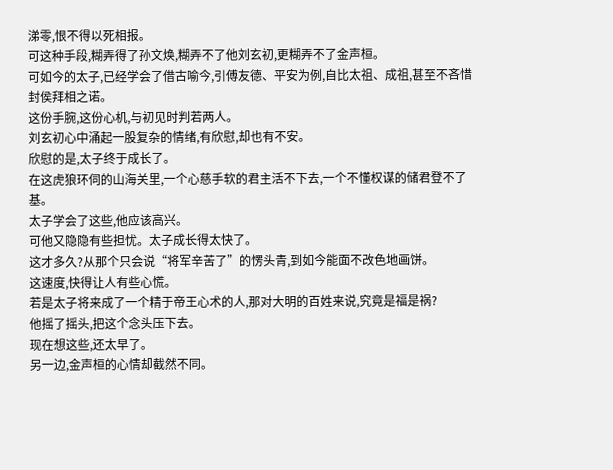涕零,恨不得以死相报。
可这种手段,糊弄得了孙文焕,糊弄不了他刘玄初,更糊弄不了金声桓。
可如今的太子,已经学会了借古喻今,引傅友德、平安为例,自比太祖、成祖,甚至不吝惜封侯拜相之诺。
这份手腕,这份心机,与初见时判若两人。
刘玄初心中涌起一股复杂的情绪,有欣慰,却也有不安。
欣慰的是,太子终于成长了。
在这虎狼环伺的山海关里,一个心慈手软的君主活不下去,一个不懂权谋的储君登不了基。
太子学会了这些,他应该高兴。
可他又隐隐有些担忧。太子成长得太快了。
这才多久?从那个只会说“将军辛苦了”的愣头青,到如今能面不改色地画饼。
这速度,快得让人有些心慌。
若是太子将来成了一个精于帝王心术的人,那对大明的百姓来说,究竟是福是祸?
他摇了摇头,把这个念头压下去。
现在想这些,还太早了。
另一边,金声桓的心情却截然不同。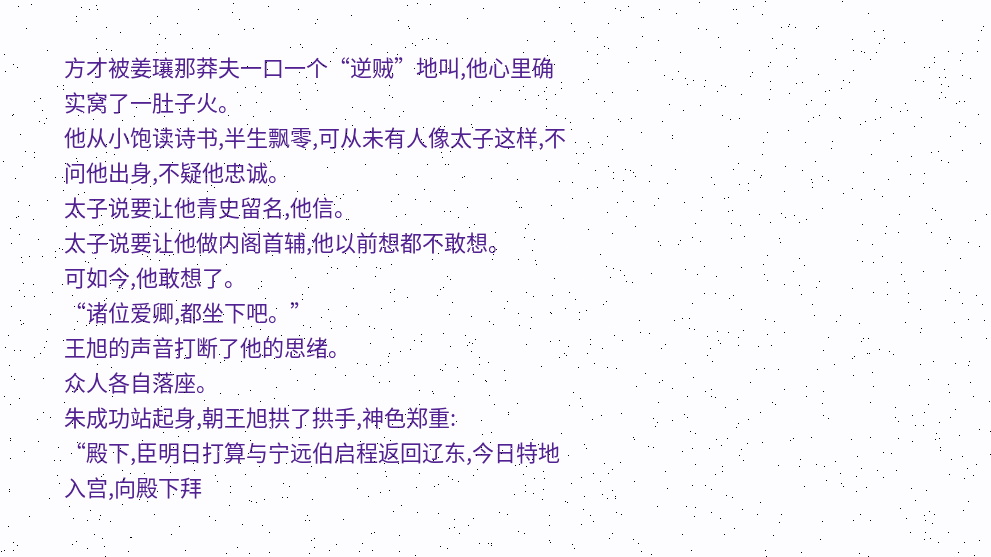方才被姜瓖那莽夫一口一个“逆贼”地叫,他心里确实窝了一肚子火。
他从小饱读诗书,半生飘零,可从未有人像太子这样,不问他出身,不疑他忠诚。
太子说要让他青史留名,他信。
太子说要让他做内阁首辅,他以前想都不敢想。
可如今,他敢想了。
“诸位爱卿,都坐下吧。”
王旭的声音打断了他的思绪。
众人各自落座。
朱成功站起身,朝王旭拱了拱手,神色郑重:
“殿下,臣明日打算与宁远伯启程返回辽东,今日特地入宫,向殿下拜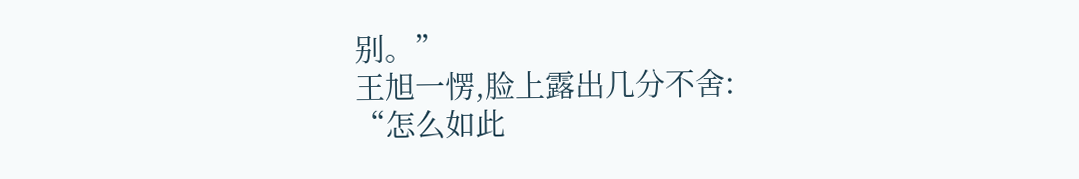别。”
王旭一愣,脸上露出几分不舍:
“怎么如此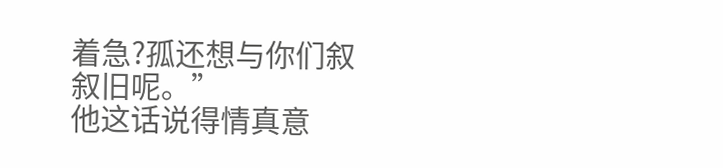着急?孤还想与你们叙叙旧呢。”
他这话说得情真意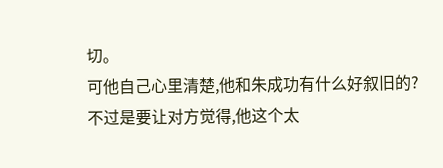切。
可他自己心里清楚,他和朱成功有什么好叙旧的?
不过是要让对方觉得,他这个太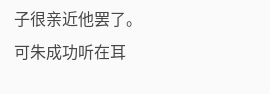子很亲近他罢了。
可朱成功听在耳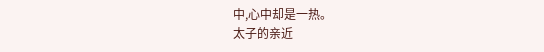中,心中却是一热。
太子的亲近